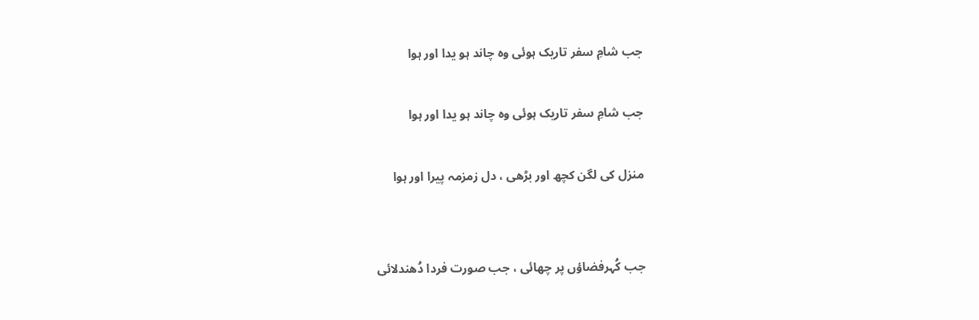جب شامِ سفر تاریک ہوئی وہ چاند ہو یدا اور ہوا

جب شامِ سفر تاریک ہوئی وہ چاند ہو یدا اور ہوا

منزل کی لگن کچھ اور بڑھی ، دل زمزمہ پیرا اور ہوا


جب کُہرفضاؤں پر چھائی ، جب صورت فردا دُھندلائی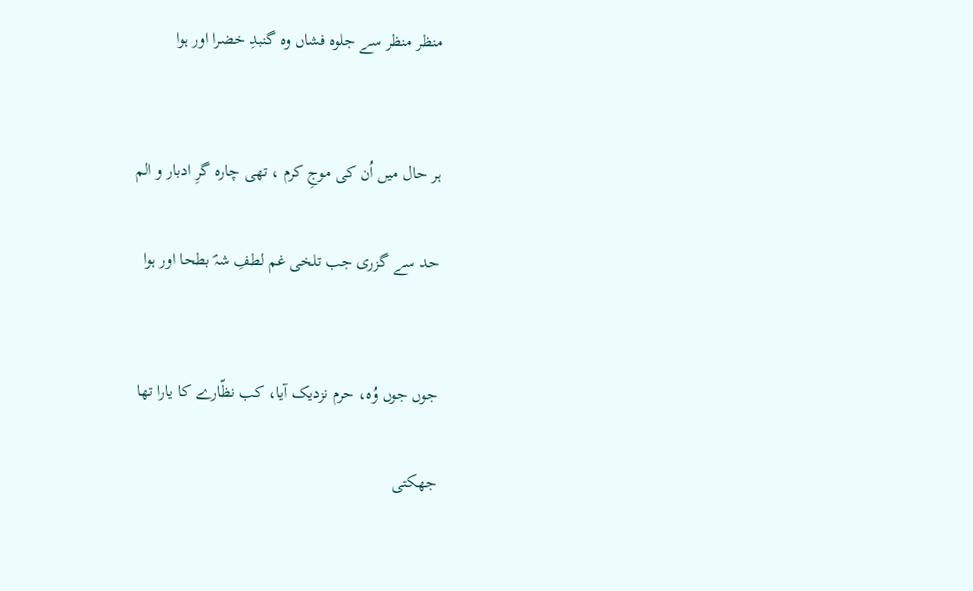منظر منظر سے جلوہ فشاں وہ گنبدِ خضرا اور ہوا


ہر حال میں اُن کی موجِ کرم ، تھی چارہ گرِ ادبار و الم

حد سے گزری جب تلخی غم لطفِ شہؐ بطحا اور ہوا


جوں جوں وُہ، حرم نزدیک آیا، کب نظّارے کا یارا تھا

جھکتی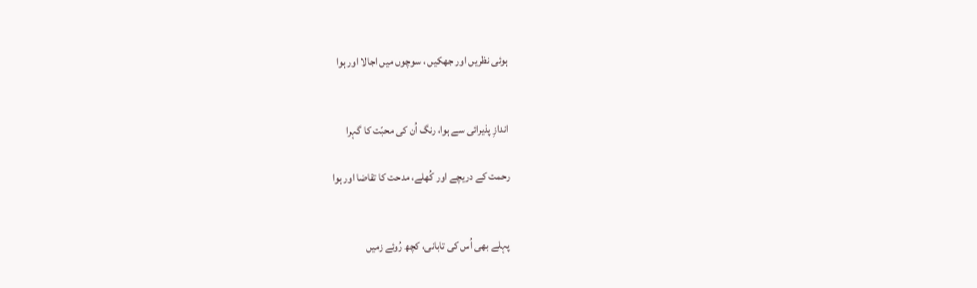ہوئی نظریں اور جھکیں ، سوچوں میں اجالا اور ہوا


اندازِ پذیرائی سے ہوا، رنگ اُن کی محبّت کا گہرا

رحمت کے دریچے اور کُھلے، مدحت کا تقاضا اور ہوا


پہلے بھی اُس کی تابانی، کچھ رُوئے زمیں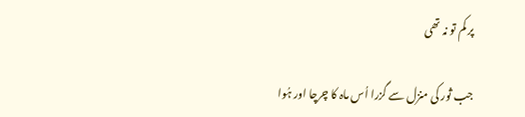پر کم تو نہ تھی

جب ثور کی منزل سے گزرا اُس ماہ کا چرچا اور ہُوا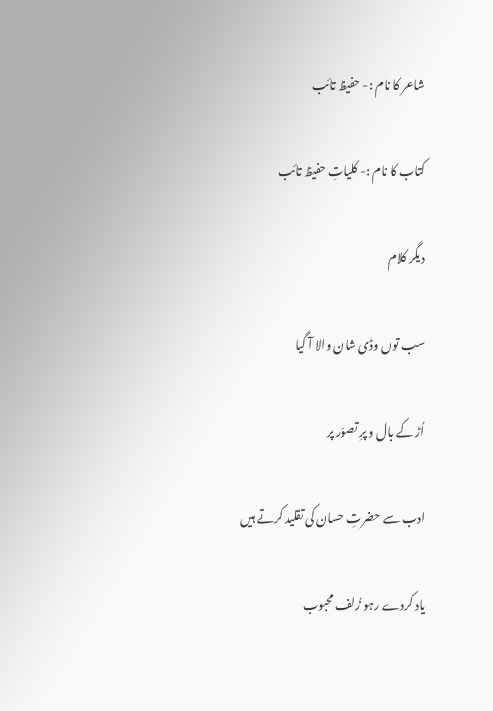شاعر کا نام :- حفیظ تائب

کتاب کا نام :- کلیاتِ حفیظ تائب

دیگر کلام

سب توں وڈی شان والا آ گیا

اُڑ کے بال و پرِ تصوّر پر

ادب سے حضرتِ حسان کی تقلید کرتے ہیں

یاد کردے رہو زُلف محبوب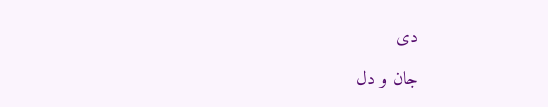دی

جان و دل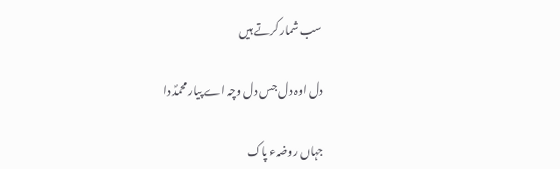سب شمار کرتے ہیں

دل اوہ دل جس دل وچہ اے پیار محمدؐ دا

جہاں روضہء پاک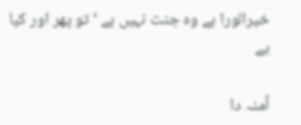خیرالورا ہے وہ جنت نہیں ہے ‘ تو پھر اور کیا ہے

آمنہ دا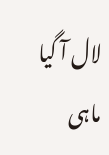لال آ گیا ماہی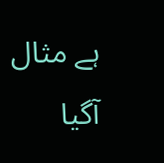ہے مثال آگیا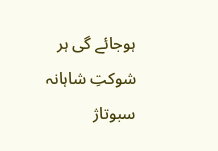ہوجائے گی ہر شوکتِ شاہانہ سبوتاژ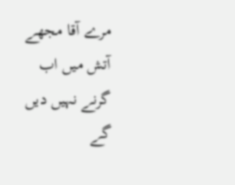مرے آقا مجھے آتش میں اب گرنے نہیں دیں گے